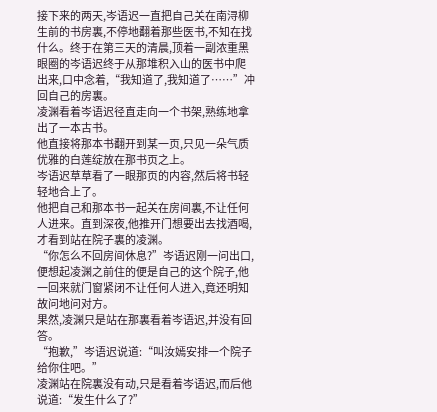接下来的两天,岑语迟一直把自己关在南浔柳生前的书房裏,不停地翻着那些医书,不知在找什么。终于在第三天的清晨,顶着一副浓重黑眼圈的岑语迟终于从那堆积入山的医书中爬出来,口中念着,“我知道了,我知道了……”冲回自己的房裏。
凌渊看着岑语迟径直走向一个书架,熟练地拿出了一本古书。
他直接将那本书翻开到某一页,只见一朵气质优雅的白莲绽放在那书页之上。
岑语迟草草看了一眼那页的内容,然后将书轻轻地合上了。
他把自己和那本书一起关在房间裏,不让任何人进来。直到深夜,他推开门想要出去找酒喝,才看到站在院子裏的凌渊。
“你怎么不回房间休息?”岑语迟刚一问出口,便想起凌渊之前住的便是自己的这个院子,他一回来就门窗紧闭不让任何人进入,竟还明知故问地问对方。
果然,凌渊只是站在那裏看着岑语迟,并没有回答。
“抱歉,”岑语迟说道:“叫汝嫣安排一个院子给你住吧。”
凌渊站在院裏没有动,只是看着岑语迟,而后他说道:“发生什么了?”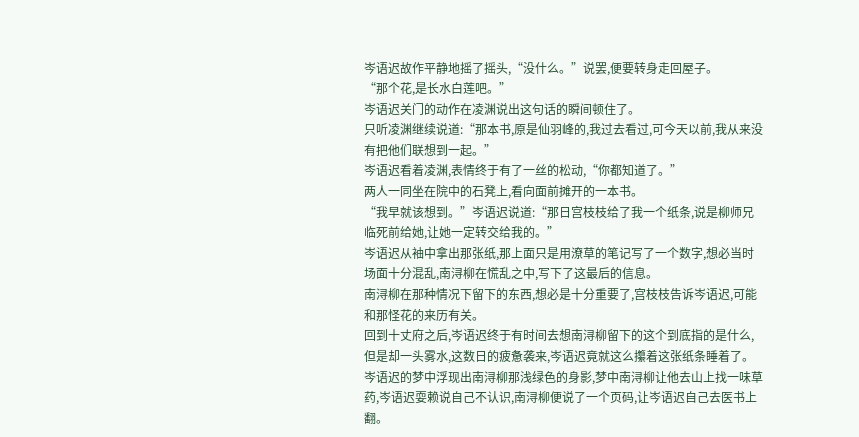岑语迟故作平静地摇了摇头,“没什么。”说罢,便要转身走回屋子。
“那个花,是长水白莲吧。”
岑语迟关门的动作在凌渊说出这句话的瞬间顿住了。
只听凌渊继续说道:“那本书,原是仙羽峰的,我过去看过,可今天以前,我从来没有把他们联想到一起。”
岑语迟看着凌渊,表情终于有了一丝的松动,“你都知道了。”
两人一同坐在院中的石凳上,看向面前摊开的一本书。
“我早就该想到。”岑语迟说道:“那日宫枝枝给了我一个纸条,说是柳师兄临死前给她,让她一定转交给我的。”
岑语迟从袖中拿出那张纸,那上面只是用潦草的笔记写了一个数字,想必当时场面十分混乱,南浔柳在慌乱之中,写下了这最后的信息。
南浔柳在那种情况下留下的东西,想必是十分重要了,宫枝枝告诉岑语迟,可能和那怪花的来历有关。
回到十丈府之后,岑语迟终于有时间去想南浔柳留下的这个到底指的是什么,但是却一头雾水,这数日的疲惫袭来,岑语迟竟就这么攥着这张纸条睡着了。
岑语迟的梦中浮现出南浔柳那浅绿色的身影,梦中南浔柳让他去山上找一味草药,岑语迟耍赖说自己不认识,南浔柳便说了一个页码,让岑语迟自己去医书上翻。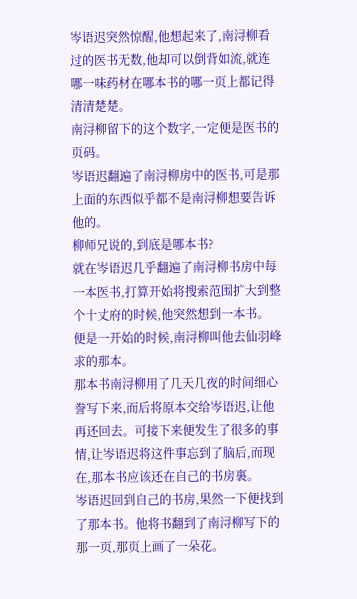岑语迟突然惊醒,他想起来了,南浔柳看过的医书无数,他却可以倒背如流,就连哪一味药材在哪本书的哪一页上都记得清清楚楚。
南浔柳留下的这个数字,一定便是医书的页码。
岑语迟翻遍了南浔柳房中的医书,可是那上面的东西似乎都不是南浔柳想要告诉他的。
柳师兄说的,到底是哪本书?
就在岑语迟几乎翻遍了南浔柳书房中每一本医书,打算开始将搜索范围扩大到整个十丈府的时候,他突然想到一本书。
便是一开始的时候,南浔柳叫他去仙羽峰求的那本。
那本书南浔柳用了几天几夜的时间细心誊写下来,而后将原本交给岑语迟,让他再还回去。可接下来便发生了很多的事情,让岑语迟将这件事忘到了脑后,而现在,那本书应该还在自己的书房裏。
岑语迟回到自己的书房,果然一下便找到了那本书。他将书翻到了南浔柳写下的那一页,那页上画了一朵花。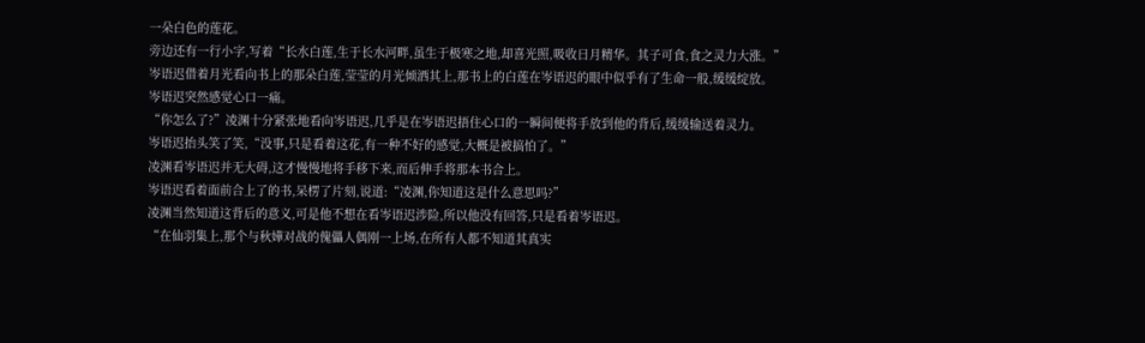一朵白色的莲花。
旁边还有一行小字,写着“长水白莲,生于长水河畔,虽生于极寒之地,却喜光照,吸收日月精华。其子可食,食之灵力大涨。”
岑语迟借着月光看向书上的那朵白莲,莹莹的月光倾洒其上,那书上的白莲在岑语迟的眼中似乎有了生命一般,缓缓绽放。
岑语迟突然感觉心口一痛。
“你怎么了?”凌渊十分紧张地看向岑语迟,几乎是在岑语迟捂住心口的一瞬间便将手放到他的背后,缓缓输送着灵力。
岑语迟抬头笑了笑,“没事,只是看着这花,有一种不好的感觉,大概是被搞怕了。”
凌渊看岑语迟并无大碍,这才慢慢地将手移下来,而后伸手将那本书合上。
岑语迟看着面前合上了的书,呆楞了片刻,说道:“凌渊,你知道这是什么意思吗?”
凌渊当然知道这背后的意义,可是他不想在看岑语迟涉险,所以他没有回答,只是看着岑语迟。
“在仙羽集上,那个与秋嬅对战的傀儡人偶刚一上场,在所有人都不知道其真实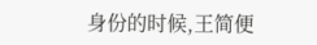身份的时候,王简便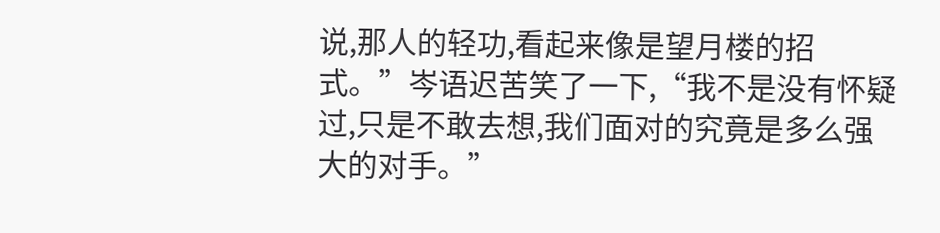说,那人的轻功,看起来像是望月楼的招式。”岑语迟苦笑了一下,“我不是没有怀疑过,只是不敢去想,我们面对的究竟是多么强大的对手。”